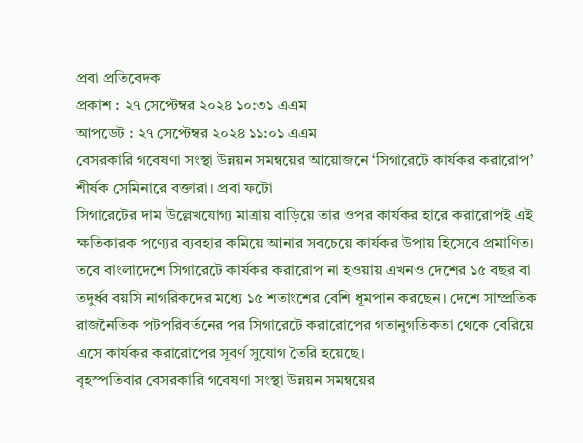প্রবা প্রতিবেদক
প্রকাশ : ২৭ সেপ্টেম্বর ২০২৪ ১০:৩১ এএম
আপডেট : ২৭ সেপ্টেম্বর ২০২৪ ১১:০১ এএম
বেসরকারি গবেষণা সংস্থা উন্নয়ন সমন্বয়ের আয়োজনে ‘সিগারেটে কার্যকর করারোপ’ শীর্ষক সেমিনারে বক্তারা। প্রবা ফটো
সিগারেটের দাম উল্লেখযোগ্য মাত্রায় বাড়িয়ে তার ওপর কার্যকর হারে করারোপই এই ক্ষতিকারক পণ্যের ব্যবহার কমিয়ে আনার সবচেয়ে কার্যকর উপায় হিসেবে প্রমাণিত। তবে বাংলাদেশে সিগারেটে কার্যকর করারোপ না হওয়ায় এখনও দেশের ১৫ বছর বা তদুর্ধ্ব বয়সি নাগরিকদের মধ্যে ১৫ শতাংশের বেশি ধূমপান করছেন। দেশে সাম্প্রতিক রাজনৈতিক পটপরিবর্তনের পর সিগারেটে করারোপের গতানুগতিকতা থেকে বেরিয়ে এসে কার্যকর করারোপের সূবর্ণ সুযোগ তৈরি হয়েছে।
বৃহস্পতিবার বেসরকারি গবেষণা সংস্থা উন্নয়ন সমন্বয়ের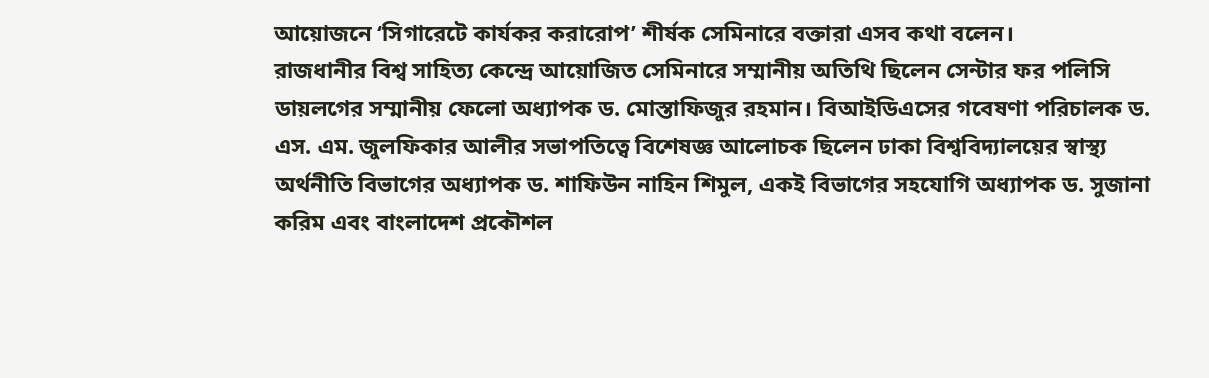আয়োজনে ‘সিগারেটে কার্যকর করারোপ’ শীর্ষক সেমিনারে বক্তারা এসব কথা বলেন।
রাজধানীর বিশ্ব সাহিত্য কেন্দ্রে আয়োজিত সেমিনারে সম্মানীয় অতিথি ছিলেন সেন্টার ফর পলিসি ডায়লগের সম্মানীয় ফেলো অধ্যাপক ড. মোস্তাফিজুর রহমান। বিআইডিএসের গবেষণা পরিচালক ড. এস. এম. জুলফিকার আলীর সভাপতিত্বে বিশেষজ্ঞ আলোচক ছিলেন ঢাকা বিশ্ববিদ্যালয়ের স্বাস্থ্য অর্থনীতি বিভাগের অধ্যাপক ড. শাফিউন নাহিন শিমুল, একই বিভাগের সহযোগি অধ্যাপক ড. সুজানা করিম এবং বাংলাদেশ প্রকৌশল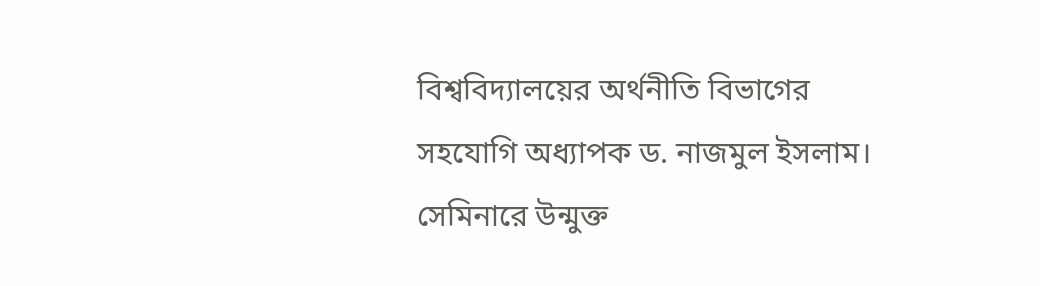বিশ্ববিদ্যালয়ের অর্থনীতি বিভাগের সহযোগি অধ্যাপক ড. নাজমুল ইসলাম। সেমিনারে উন্মুক্ত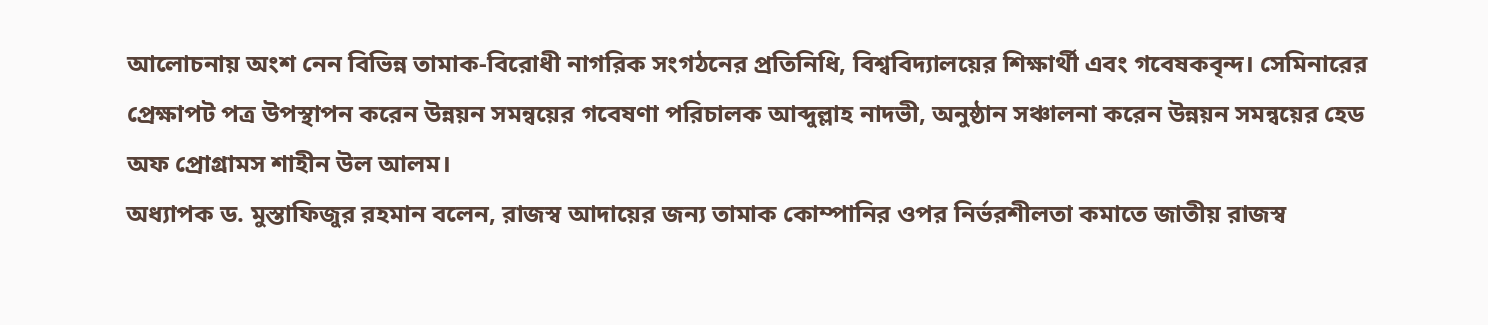আলোচনায় অংশ নেন বিভিন্ন তামাক-বিরোধী নাগরিক সংগঠনের প্রতিনিধি, বিশ্ববিদ্যালয়ের শিক্ষার্থী এবং গবেষকবৃন্দ। সেমিনারের প্রেক্ষাপট পত্র উপস্থাপন করেন উন্নয়ন সমন্বয়ের গবেষণা পরিচালক আব্দুল্লাহ নাদভী, অনুষ্ঠান সঞ্চালনা করেন উন্নয়ন সমন্বয়ের হেড অফ প্রোগ্রামস শাহীন উল আলম।
অধ্যাপক ড. মুস্তাফিজুর রহমান বলেন, রাজস্ব আদায়ের জন্য তামাক কোম্পানির ওপর নির্ভরশীলতা কমাতে জাতীয় রাজস্ব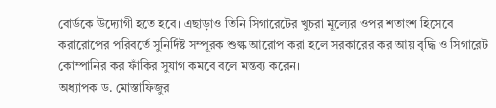বোর্ডকে উদ্যোগী হতে হবে। এছাড়াও তিনি সিগারেটের খুচরা মূল্যের ওপর শতাংশ হিসেবে করারোপের পরিবর্তে সুনির্দিষ্ট সম্পূরক শুল্ক আরোপ করা হলে সরকারের কর আয় বৃদ্ধি ও সিগারেট কোম্পানির কর ফাঁকির সুযাগ কমবে বলে মন্তব্য করেন।
অধ্যাপক ড. মোস্তাফিজুর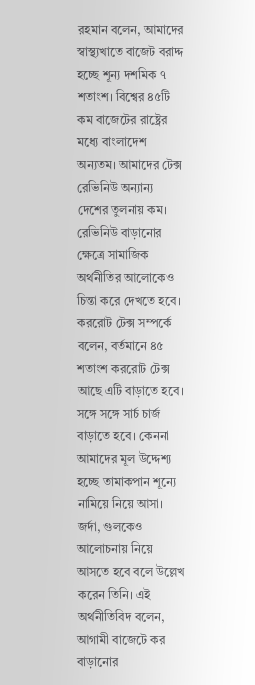রহমান বলেন, আমাদের স্বাস্থ্যখাতে বাজেট বরাদ্দ হচ্ছে শূন্য দশমিক ৭ শতাংশ। বিশ্বের ৪৫টি কম বাজেটের রাষ্ট্রের মধ্যে বাংলাদেশ অন্যতম। আমাদের টেক্স রেভিনিউ অন্যান্য দেশের তুলনায় কম। রেভিনিউ বাড়ানোর ক্ষেত্রে সামাজিক অর্থনীতির আলোকেও চিন্তা করে দেখতে হবে।
কররোট টেক্স সম্পর্কে বলেন, বর্তমানে ৪৫ শতাংশ কররোট টেক্স আছে এটি বাড়াতে হবে। সঙ্গে সঙ্গে সার্চ চার্জ বাড়াতে হবে। কেননা আমাদের মূল উদ্দেশ্য হচ্ছে তামাকপান শূন্যে নামিয়ে নিয়ে আসা। জর্দা, গুলকেও আলোচনায় নিয়ে আসতে হবে বলে উল্লেখ করেন তিনি। এই অর্থনীতিবিদ বলেন, আগামী বাজেটে কর বাড়ানোর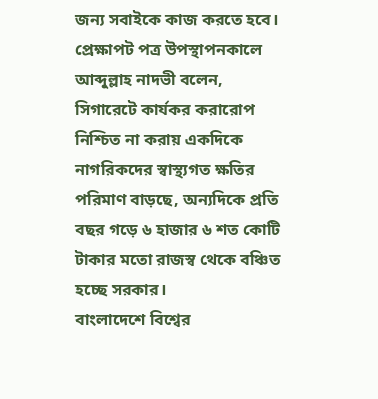জন্য সবাইকে কাজ করতে হবে।
প্রেক্ষাপট পত্র উপস্থাপনকালে আব্দুল্লাহ নাদভী বলেন, সিগারেটে কার্যকর করারোপ নিশ্চিত না করায় একদিকে নাগরিকদের স্বাস্থ্যগত ক্ষতির পরিমাণ বাড়ছে, অন্যদিকে প্রতি বছর গড়ে ৬ হাজার ৬ শত কোটি টাকার মতো রাজস্ব থেকে বঞ্চিত হচ্ছে সরকার।
বাংলাদেশে বিশ্বের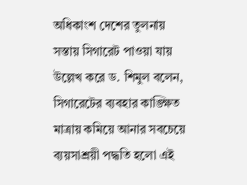অধিকাংশ দেশের তুলনায় সস্তায় সিগারেট পাওয়া যায় উল্লেখ করে ড. শিমুল বলেন, সিগারেটের ব্যবহার কাঙ্ক্ষিত মাত্রায় কমিয়ে আনার সবচেয়ে ব্যয়সাশ্রয়ী পদ্ধতি হলো এই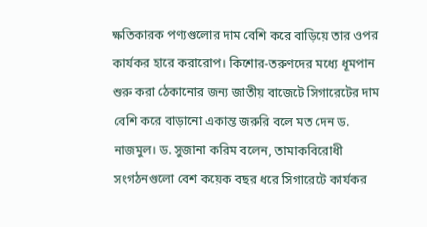ক্ষতিকারক পণ্যগুলোর দাম বেশি করে বাড়িয়ে তার ওপর কার্যকর হারে করারোপ। কিশোর-তরুণদের মধ্যে ধূমপান শুরু করা ঠেকানোর জন্য জাতীয় বাজেটে সিগারেটের দাম বেশি করে বাড়ানো একান্ত জরুরি বলে মত দেন ড. নাজমুল। ড. সুজানা করিম বলেন, তামাকবিরোধী সংগঠনগুলো বেশ কয়েক বছর ধরে সিগারেটে কার্যকর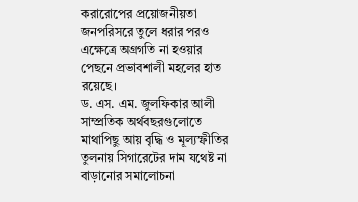করারোপের প্রয়োজনীয়তা জনপরিসরে তুলে ধরার পরও এক্ষেত্রে অগ্রগতি না হওয়ার পেছনে প্রভাবশালী মহলের হাত রয়েছে।
ড. এস. এম. জুলফিকার আলী সাম্প্রতিক অর্থবছরগুলোতে মাথাপিছু আয় বৃদ্ধি ও মূল্যস্ফীতির তুলনায় সিগারেটের দাম যথেষ্ট না বাড়ানোর সমালোচনা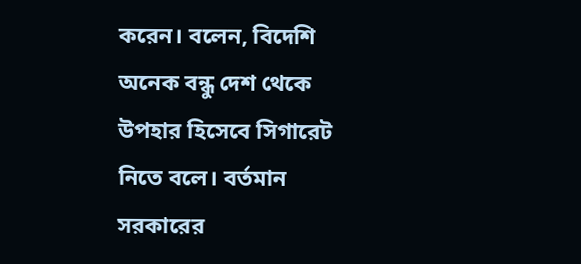করেন। বলেন, বিদেশি অনেক বন্ধু দেশ থেকে উপহার হিসেবে সিগারেট নিতে বলে। বর্তমান সরকারের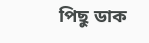পিছু ডাক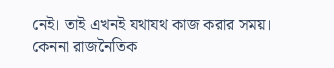নেই। তাই এখনই যথাযথ কাজ করার সময়। কেননা রাজনৈতিক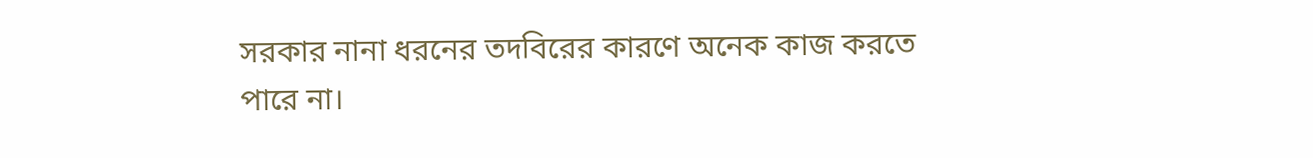সরকার নানা ধরনের তদবিরের কারণে অনেক কাজ করতে পারে না।